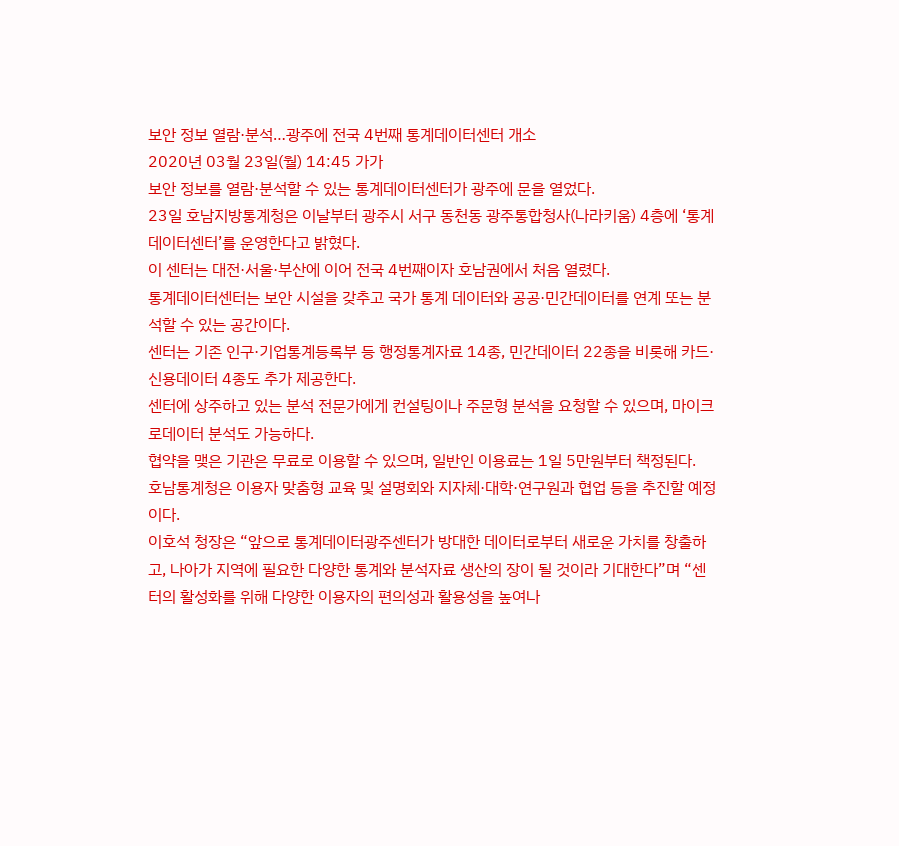보안 정보 열람·분석…광주에 전국 4번째 통계데이터센터 개소
2020년 03월 23일(월) 14:45 가가
보안 정보를 열람·분석할 수 있는 통계데이터센터가 광주에 문을 열었다.
23일 호남지방통계청은 이날부터 광주시 서구 동천동 광주통합청사(나라키움) 4층에 ‘통계데이터센터’를 운영한다고 밝혔다.
이 센터는 대전·서울·부산에 이어 전국 4번째이자 호남권에서 처음 열렸다.
통계데이터센터는 보안 시설을 갖추고 국가 통계 데이터와 공공·민간데이터를 연계 또는 분석할 수 있는 공간이다.
센터는 기존 인구·기업통계등록부 등 행정통계자료 14종, 민간데이터 22종을 비롯해 카드·신용데이터 4종도 추가 제공한다.
센터에 상주하고 있는 분석 전문가에게 컨설팅이나 주문형 분석을 요청할 수 있으며, 마이크로데이터 분석도 가능하다.
협약을 맺은 기관은 무료로 이용할 수 있으며, 일반인 이용료는 1일 5만원부터 책정된다.
호남통계청은 이용자 맞춤형 교육 및 설명회와 지자체·대학·연구원과 협업 등을 추진할 예정이다.
이호석 청장은 “앞으로 통계데이터광주센터가 방대한 데이터로부터 새로운 가치를 창출하고, 나아가 지역에 필요한 다양한 통계와 분석자료 생산의 장이 될 것이라 기대한다”며 “센터의 활성화를 위해 다양한 이용자의 편의성과 활용성을 높여나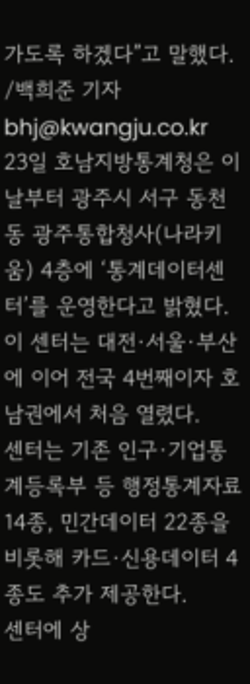가도록 하겠다”고 말했다.
/백희준 기자 bhj@kwangju.co.kr
23일 호남지방통계청은 이날부터 광주시 서구 동천동 광주통합청사(나라키움) 4층에 ‘통계데이터센터’를 운영한다고 밝혔다.
이 센터는 대전·서울·부산에 이어 전국 4번째이자 호남권에서 처음 열렸다.
센터는 기존 인구·기업통계등록부 등 행정통계자료 14종, 민간데이터 22종을 비롯해 카드·신용데이터 4종도 추가 제공한다.
센터에 상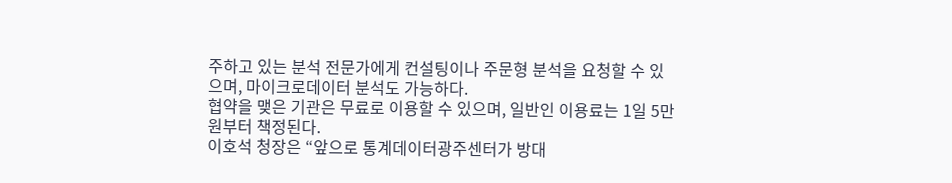주하고 있는 분석 전문가에게 컨설팅이나 주문형 분석을 요청할 수 있으며, 마이크로데이터 분석도 가능하다.
협약을 맺은 기관은 무료로 이용할 수 있으며, 일반인 이용료는 1일 5만원부터 책정된다.
이호석 청장은 “앞으로 통계데이터광주센터가 방대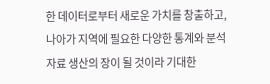한 데이터로부터 새로운 가치를 창출하고, 나아가 지역에 필요한 다양한 통계와 분석자료 생산의 장이 될 것이라 기대한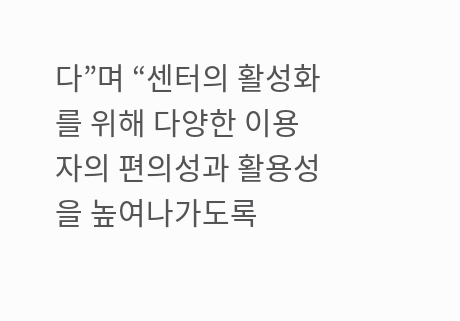다”며 “센터의 활성화를 위해 다양한 이용자의 편의성과 활용성을 높여나가도록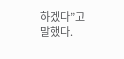하겠다”고 말했다.